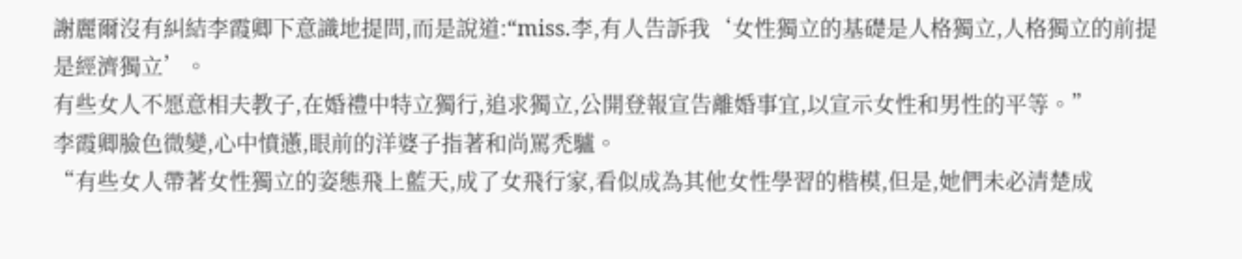謝麗爾沒有糾結李霞卿下意識地提問,而是說道:“miss.李,有人告訴我‘女性獨立的基礎是人格獨立,人格獨立的前提是經濟獨立’。
有些女人不愿意相夫教子,在婚禮中特立獨行,追求獨立,公開登報宣告離婚事宜,以宣示女性和男性的平等。”
李霞卿臉色微變,心中憤懣,眼前的洋婆子指著和尚罵禿驢。
“有些女人帶著女性獨立的姿態飛上藍天,成了女飛行家,看似成為其他女性學習的楷模,但是,她們未必清楚成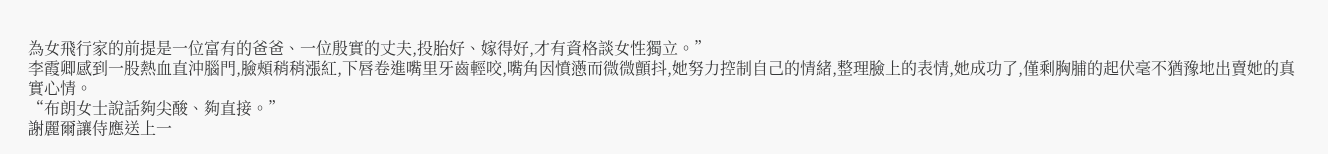為女飛行家的前提是一位富有的爸爸、一位殷實的丈夫,投胎好、嫁得好,才有資格談女性獨立。”
李霞卿感到一股熱血直沖腦門,臉頰稍稍漲紅,下唇卷進嘴里牙齒輕咬,嘴角因憤懣而微微顫抖,她努力控制自己的情緒,整理臉上的表情,她成功了,僅剩胸脯的起伏毫不猶豫地出賣她的真實心情。
“布朗女士說話夠尖酸、夠直接。”
謝麗爾讓侍應送上一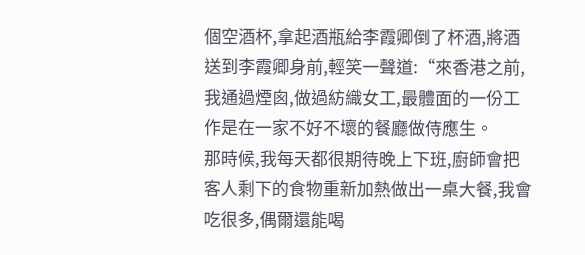個空酒杯,拿起酒瓶給李霞卿倒了杯酒,將酒送到李霞卿身前,輕笑一聲道:“來香港之前,我通過煙囪,做過紡織女工,最體面的一份工作是在一家不好不壞的餐廳做侍應生。
那時候,我每天都很期待晚上下班,廚師會把客人剩下的食物重新加熱做出一桌大餐,我會吃很多,偶爾還能喝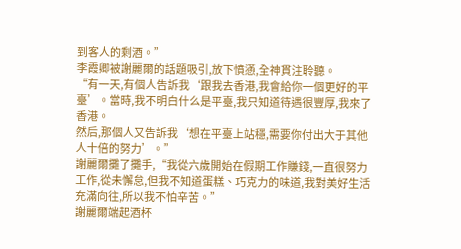到客人的剩酒。”
李霞卿被謝麗爾的話題吸引,放下憤懣,全神貫注聆聽。
“有一天,有個人告訴我‘跟我去香港,我會給你一個更好的平臺’。當時,我不明白什么是平臺,我只知道待遇很豐厚,我來了香港。
然后,那個人又告訴我‘想在平臺上站穩,需要你付出大于其他人十倍的努力’。”
謝麗爾攤了攤手,“我從六歲開始在假期工作賺錢,一直很努力工作,從未懈怠,但我不知道蛋糕、巧克力的味道,我對美好生活充滿向往,所以我不怕辛苦。”
謝麗爾端起酒杯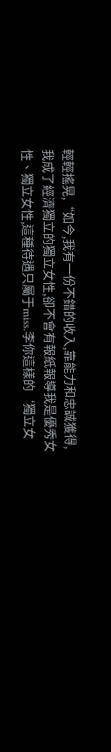輕輕搖晃,“如今,我有一份不錯的收入,靠能力和忠誠獲得,我成了經濟獨立的獨立女性,卻不會有報紙報導我是優秀女性、獨立女性,這種待遇只屬于miss.李你這樣的‘獨立女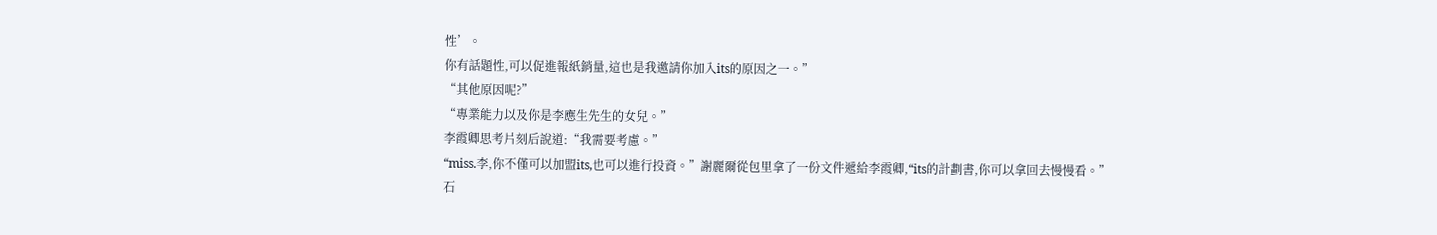性’。
你有話題性,可以促進報紙銷量,這也是我邀請你加入its的原因之一。”
“其他原因呢?”
“專業能力以及你是李應生先生的女兒。”
李霞卿思考片刻后說道:“我需要考慮。”
“miss.李,你不僅可以加盟its,也可以進行投資。”謝麗爾從包里拿了一份文件遞給李霞卿,“its的計劃書,你可以拿回去慢慢看。”
石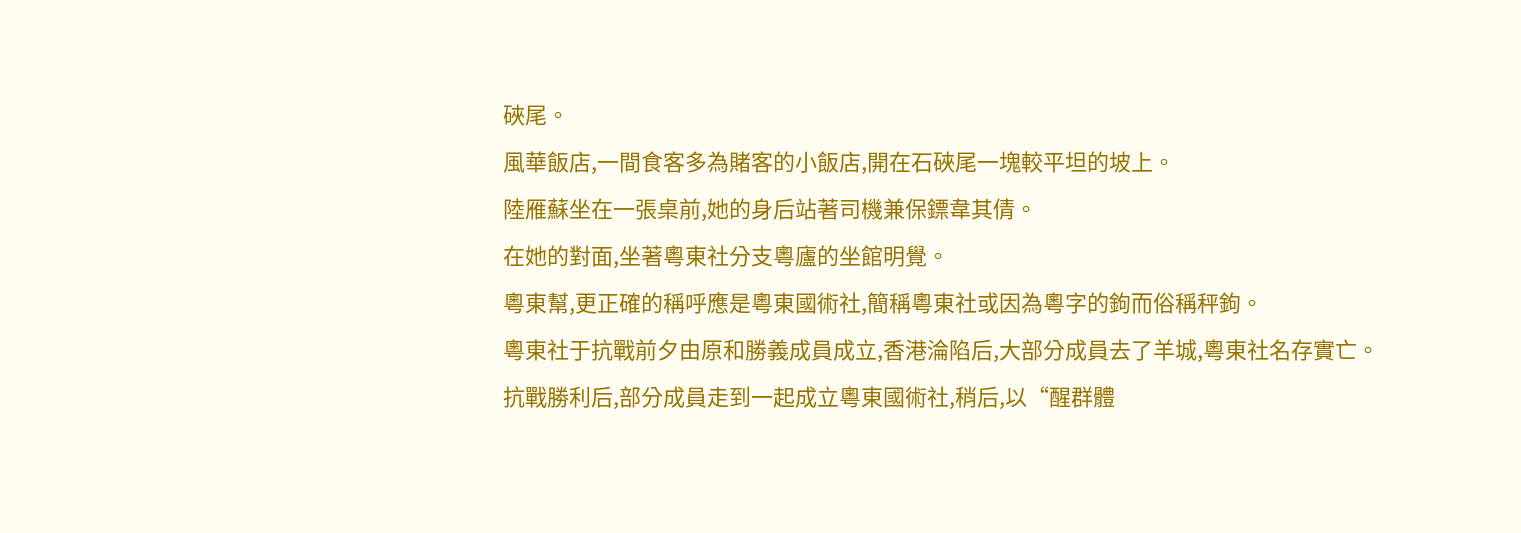硤尾。
風華飯店,一間食客多為賭客的小飯店,開在石硤尾一塊較平坦的坡上。
陸雁蘇坐在一張桌前,她的身后站著司機兼保鏢韋其倩。
在她的對面,坐著粵東社分支粵廬的坐館明覺。
粵東幫,更正確的稱呼應是粵東國術社,簡稱粵東社或因為粵字的鉤而俗稱秤鉤。
粵東社于抗戰前夕由原和勝義成員成立,香港淪陷后,大部分成員去了羊城,粵東社名存實亡。
抗戰勝利后,部分成員走到一起成立粵東國術社,稍后,以“醒群體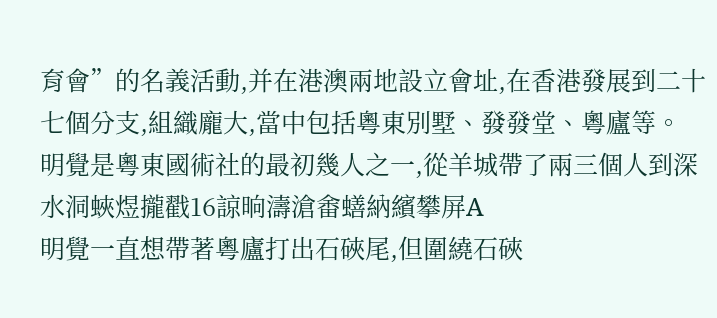育會”的名義活動,并在港澳兩地設立會址,在香港發展到二十七個分支,組織龐大,當中包括粵東別墅、發發堂、粵廬等。
明覺是粵東國術社的最初幾人之一,從羊城帶了兩三個人到深水洞蛺煜攏戳16諒晌濤滄畬蟮納繽攀屏Α
明覺一直想帶著粵廬打出石硤尾,但圍繞石硤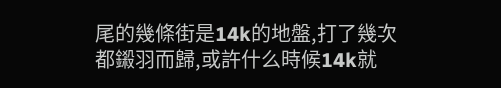尾的幾條街是14k的地盤,打了幾次都鎩羽而歸,或許什么時候14k就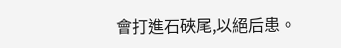會打進石硤尾,以絕后患。